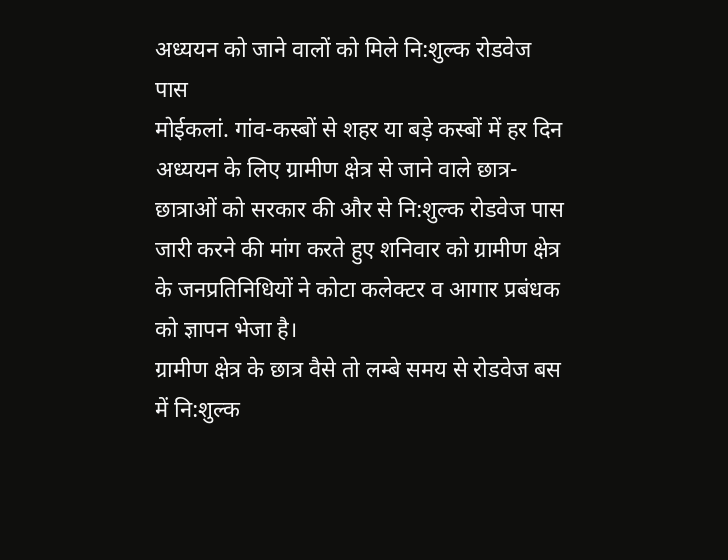अध्ययन को जाने वालों को मिले नि:शुल्क रोडवेज पास
मोईकलां. गांव-कस्बों से शहर या बड़े कस्बों में हर दिन अध्ययन के लिए ग्रामीण क्षेत्र से जाने वाले छात्र-छात्राओं को सरकार की और से नि:शुल्क रोडवेज पास जारी करने की मांग करते हुए शनिवार को ग्रामीण क्षेत्र के जनप्रतिनिधियों ने कोटा कलेक्टर व आगार प्रबंधक को ज्ञापन भेजा है।
ग्रामीण क्षेत्र के छात्र वैसे तो लम्बे समय से रोडवेज बस में नि:शुल्क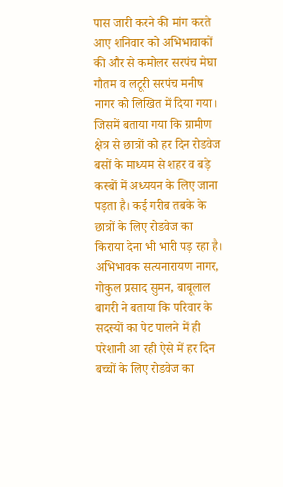पास जारी करने की मांग करते आए शनिवार को अभिभावाकों की और से कमोलर सरपंच मेघा गौतम व लटूरी सरपंच मनीष नागर को लिखित में दिया गया। जिसमें बताया गया कि ग्रामीण क्षेत्र से छात्रों को हर दिन रोडवेज बसों के माध्यम से शहर व बड़े कस्बों में अध्ययन के लिए जाना पड़ता है। कई गरीब तबके के छात्रों के लिए रोडवेज का किराया देना भी भारी पड़ रहा है।
अभिभावक सत्यनारायण नागर, गोकुल प्रसाद सुमन, बाबूलाल बागरी ने बताया कि परिवार के सदस्यों का पेट पालने में ही परेशानी आ रही ऐसे में हर दिन बच्चों के लिए रोडवेज का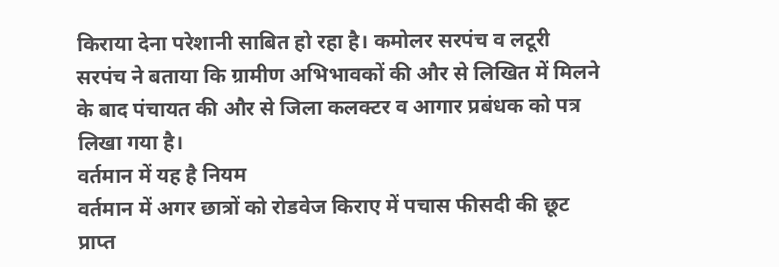किराया देना परेशानी साबित हो रहा है। कमोलर सरपंच व लटूरी सरपंच ने बताया कि ग्रामीण अभिभावकों की और से लिखित में मिलने के बाद पंचायत की और से जिला कलक्टर व आगार प्रबंधक को पत्र लिखा गया है।
वर्तमान में यह है नियम
वर्तमान में अगर छात्रों को रोडवेज किराए में पचास फीसदी की छूट प्राप्त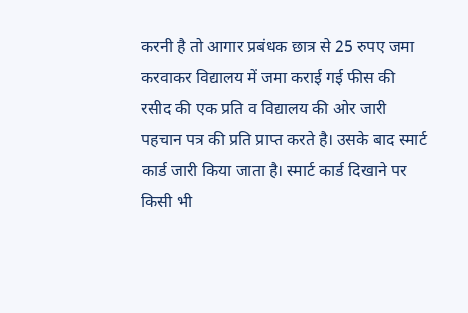करनी है तो आगार प्रबंधक छात्र से 25 रुपए जमा करवाकर विद्यालय में जमा कराई गई फीस की रसीद की एक प्रति व विद्यालय की ओर जारी पहचान पत्र की प्रति प्राप्त करते है। उसके बाद स्मार्ट कार्ड जारी किया जाता है। स्मार्ट कार्ड दिखाने पर किसी भी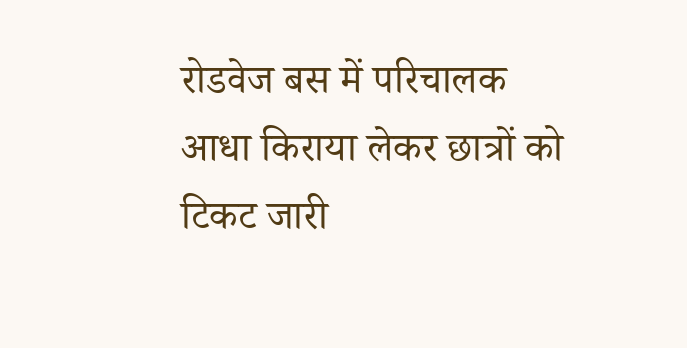रोडवेज बस में परिचालक आधा किराया लेकर छात्रों को टिकट जारी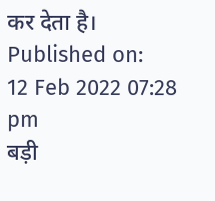कर देता है।
Published on:
12 Feb 2022 07:28 pm
बड़ी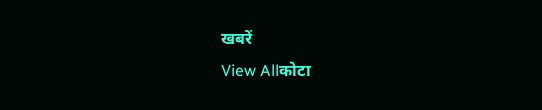खबरें
View Allकोटा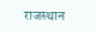राजस्थान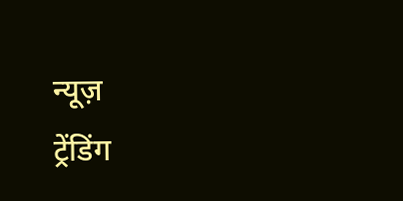न्यूज़
ट्रेंडिंग